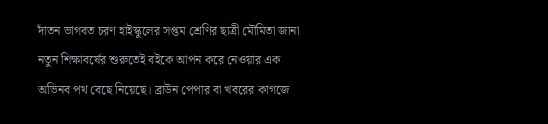দাঁতন ভাগবত চরণ হাইস্কুলের সপ্তম শ্রেণির ছাত্রী মৌমিতা জানা নতুন শিক্ষাবর্ষের শুরুতেই বইকে আপন করে নেওয়ার এক অভিনব পথ বেছে নিয়েছে। ব্রাউন পেপার বা খবরের কাগজে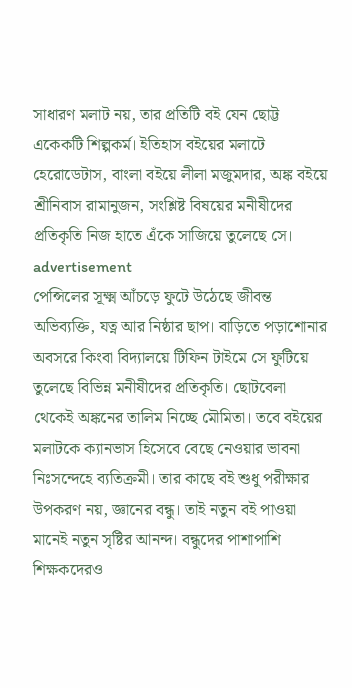সাধারণ মলাট নয়, তার প্রতিটি বই যেন ছোট্ট একেকটি শিল্পকর্ম। ইতিহাস বইয়ের মলাটে হেরোডেটাস, বাংলা বইয়ে লীলা মজুমদার, অঙ্ক বইয়ে শ্রীনিবাস রামানুজন, সংশ্লিষ্ট বিষয়ের মনীষীদের প্রতিকৃতি নিজ হাতে এঁকে সাজিয়ে তুলেছে সে।
advertisement
পেন্সিলের সূক্ষ্ম আঁচড়ে ফুটে উঠেছে জীবন্ত অভিব্যক্তি, যত্ন আর নিষ্ঠার ছাপ। বাড়িতে পড়াশোনার অবসরে কিংবা বিদ্যালয়ে টিফিন টাইমে সে ফুটিয়ে তুলেছে বিভিন্ন মনীষীদের প্রতিকৃতি। ছোটবেলা থেকেই অঙ্কনের তালিম নিচ্ছে মৌমিতা। তবে বইয়ের মলাটকে ক্যানভাস হিসেবে বেছে নেওয়ার ভাবনা নিঃসন্দেহে ব্যতিক্রমী। তার কাছে বই শুধু পরীক্ষার উপকরণ নয়, জ্ঞানের বন্ধু। তাই নতুন বই পাওয়া মানেই নতুন সৃষ্টির আনন্দ। বন্ধুদের পাশাপাশি শিক্ষকদেরও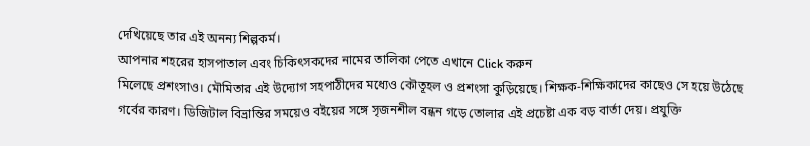দেখিয়েছে তার এই অনন্য শিল্পকর্ম।
আপনার শহরের হাসপাতাল এবং চিকিৎসকদের নামের তালিকা পেতে এখানে Click করুন
মিলেছে প্রশংসাও। মৌমিতার এই উদ্যোগ সহপাঠীদের মধ্যেও কৌতূহল ও প্রশংসা কুড়িয়েছে। শিক্ষক-শিক্ষিকাদের কাছেও সে হয়ে উঠেছে গর্বের কারণ। ডিজিটাল বিভ্রান্তির সময়েও বইয়ের সঙ্গে সৃজনশীল বন্ধন গড়ে তোলার এই প্রচেষ্টা এক বড় বার্তা দেয়। প্রযুক্তি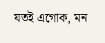যতই এগোক, মন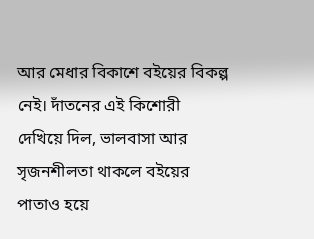আর মেধার বিকাশে বইয়ের বিকল্প নেই। দাঁতনের এই কিশোরী দেখিয়ে দিল, ভালবাসা আর সৃজনশীলতা থাকলে বইয়ের পাতাও হয়ে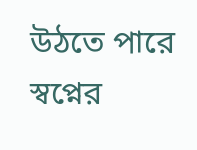উঠতে পারে স্বপ্নের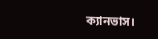ক্যানভাস।